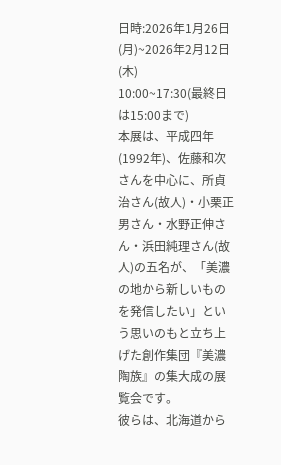日時:2026年1月26日(月)~2026年2月12日(木)
10:00~17:30(最終日は15:00まで)
本展は、平成四年(1992年)、佐藤和次さんを中心に、所貞治さん(故人)・小栗正男さん・水野正伸さん・浜田純理さん(故人)の五名が、「美濃の地から新しいものを発信したい」という思いのもと立ち上げた創作集団『美濃陶族』の集大成の展覧会です。
彼らは、北海道から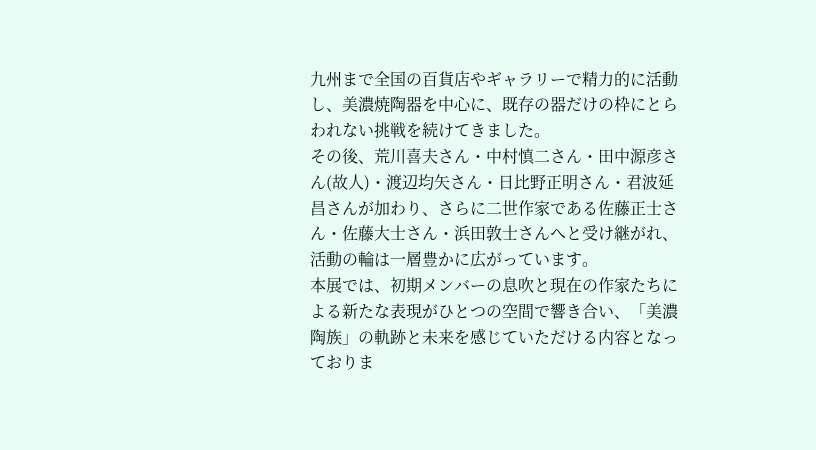九州まで全国の百貨店やギャラリーで精力的に活動し、美濃焼陶器を中心に、既存の器だけの枠にとらわれない挑戦を続けてきました。
その後、荒川喜夫さん・中村慎二さん・田中源彦さん(故人)・渡辺均矢さん・日比野正明さん・君波延昌さんが加わり、さらに二世作家である佐藤正士さん・佐藤大士さん・浜田敦士さんへと受け継がれ、活動の輪は一層豊かに広がっています。
本展では、初期メンバーの息吹と現在の作家たちによる新たな表現がひとつの空間で響き合い、「美濃陶族」の軌跡と未来を感じていただける内容となっておりま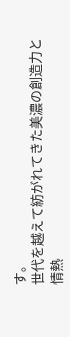す。
世代を越えて紡がれてきた美濃の創造力と情熱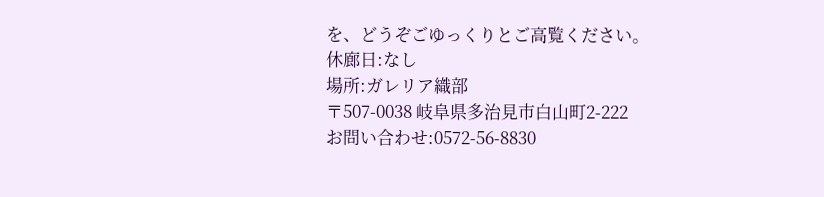を、どうぞごゆっくりとご高覧ください。
休廊日:なし
場所:ガレリア織部
〒507-0038 岐阜県多治見市白山町2-222
お問い合わせ:0572-56-8830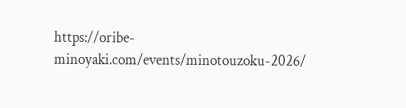https://oribe-minoyaki.com/events/minotouzoku-2026/